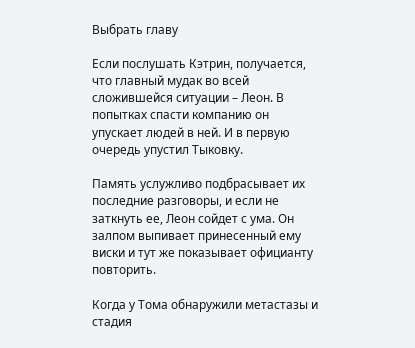Выбрать главу

Если послушать Кэтрин, получается, что главный мудак во всей сложившейся ситуации – Леон. В попытках спасти компанию он упускает людей в ней. И в первую очередь упустил Тыковку.

Память услужливо подбрасывает их последние разговоры, и если не заткнуть ее, Леон сойдет с ума. Он залпом выпивает принесенный ему виски и тут же показывает официанту повторить.

Когда у Тома обнаружили метастазы и стадия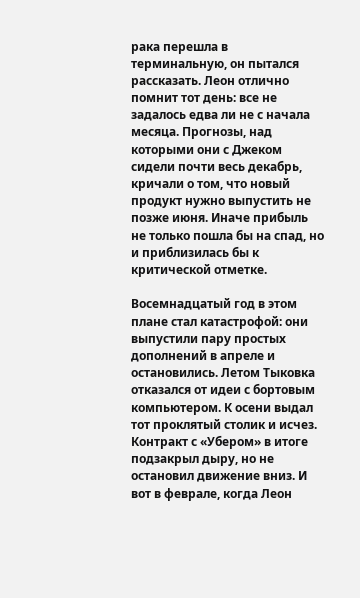рака перешла в терминальную, он пытался рассказать. Леон отлично помнит тот день: все не задалось едва ли не с начала месяца. Прогнозы, над которыми они с Джеком сидели почти весь декабрь, кричали о том, что новый продукт нужно выпустить не позже июня. Иначе прибыль не только пошла бы на спад, но и приблизилась бы к критической отметке.

Восемнадцатый год в этом плане стал катастрофой: они выпустили пару простых дополнений в апреле и остановились. Летом Тыковка отказался от идеи с бортовым компьютером. К осени выдал тот проклятый столик и исчез. Контракт с «Убером» в итоге подзакрыл дыру, но не остановил движение вниз. И вот в феврале, когда Леон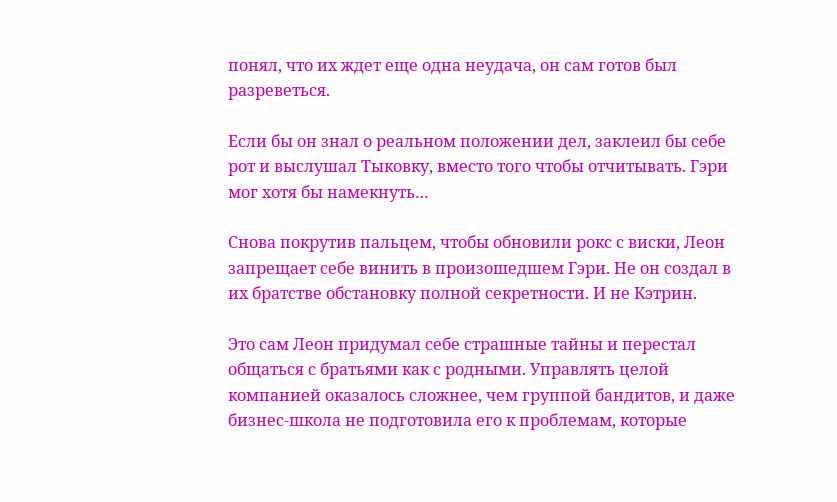понял, что их ждет еще одна неудача, он сам готов был разреветься.

Если бы он знал о реальном положении дел, заклеил бы себе рот и выслушал Тыковку, вместо того чтобы отчитывать. Гэри мог хотя бы намекнуть…

Снова покрутив пальцем, чтобы обновили рокс с виски, Леон запрещает себе винить в произошедшем Гэри. Не он создал в их братстве обстановку полной секретности. И не Кэтрин.

Это сам Леон придумал себе страшные тайны и перестал общаться с братьями как с родными. Управлять целой компанией оказалось сложнее, чем группой бандитов, и даже бизнес-школа не подготовила его к проблемам, которые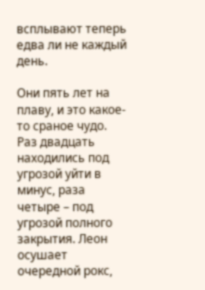всплывают теперь едва ли не каждый день.

Они пять лет на плаву, и это какое-то сраное чудо. Раз двадцать находились под угрозой уйти в минус, раза четыре – под угрозой полного закрытия. Леон осушает очередной рокс,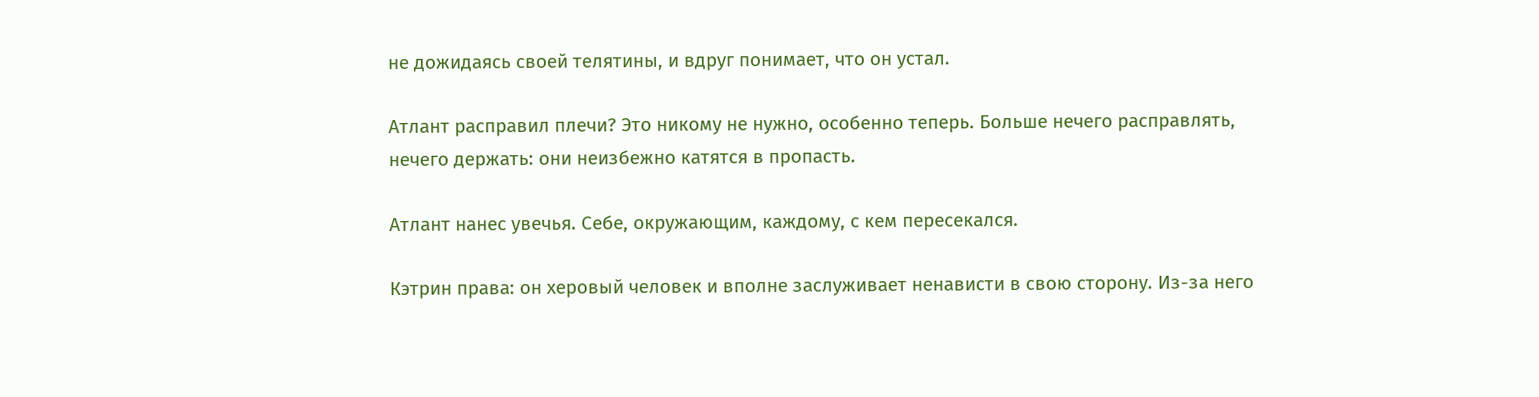не дожидаясь своей телятины, и вдруг понимает, что он устал.

Атлант расправил плечи? Это никому не нужно, особенно теперь. Больше нечего расправлять, нечего держать: они неизбежно катятся в пропасть.

Атлант нанес увечья. Себе, окружающим, каждому, с кем пересекался.

Кэтрин права: он херовый человек и вполне заслуживает ненависти в свою сторону. Из-за него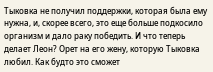Тыковка не получил поддержки, которая была ему нужна, и, скорее всего, это еще больше подкосило организм и дало раку победить. И что теперь делает Леон? Орет на его жену, которую Тыковка любил. Как будто это сможет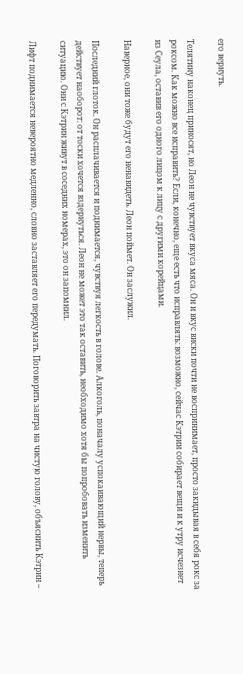его вернуть.

Телятину наконец приносят, но Леон не чувствует вкуса мяса. Он и вкус виски почти не воспринимает, просто закидывая в себя рокс за роксом. Как можно все исправить? Если, конечно, еще есть что исправлять: возможно, сейчас Кэтрин собирает вещи и к утру исчезнет из Сеула, оставив его одного лицом к лицу с другими корейцами.

Наверное, они тоже будут его ненавидеть. Леон поймет. Он заслужил.

Последний глоток. Он расплачивается и поднимается, чувствуя легкость в голове. Алкоголь, поначалу успокаивающий нервы, теперь действует наоборот: от тоски хочется вздернуться. Леон не может это так оставить, необходимо хотя бы попробовать изменить ситуацию. Они с Кэтрин живут в соседних номерах, это он запомнил.

Лифт поднимается невероятно медленно, словно заставляет его передумать. Поговорить завтра на чистую голову, объяснить Кэтрин –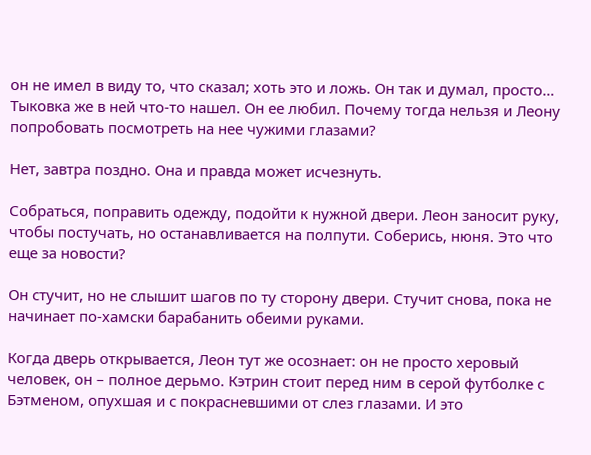он не имел в виду то, что сказал; хоть это и ложь. Он так и думал, просто… Тыковка же в ней что-то нашел. Он ее любил. Почему тогда нельзя и Леону попробовать посмотреть на нее чужими глазами?

Нет, завтра поздно. Она и правда может исчезнуть.

Собраться, поправить одежду, подойти к нужной двери. Леон заносит руку, чтобы постучать, но останавливается на полпути. Соберись, нюня. Это что еще за новости?

Он стучит, но не слышит шагов по ту сторону двери. Стучит снова, пока не начинает по-хамски барабанить обеими руками.

Когда дверь открывается, Леон тут же осознает: он не просто херовый человек, он – полное дерьмо. Кэтрин стоит перед ним в серой футболке с Бэтменом, опухшая и с покрасневшими от слез глазами. И это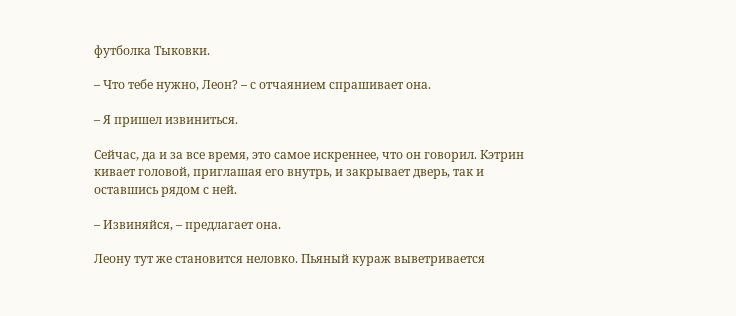футболка Тыковки.

– Что тебе нужно, Леон? – с отчаянием спрашивает она.

– Я пришел извиниться.

Сейчас, да и за все время, это самое искреннее, что он говорил. Кэтрин кивает головой, приглашая его внутрь, и закрывает дверь, так и оставшись рядом с ней.

– Извиняйся, – предлагает она.

Леону тут же становится неловко. Пьяный кураж выветривается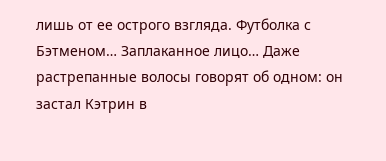лишь от ее острого взгляда. Футболка с Бэтменом… Заплаканное лицо… Даже растрепанные волосы говорят об одном: он застал Кэтрин в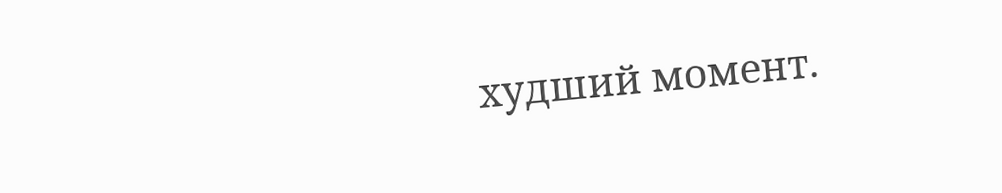худший момент.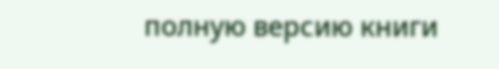полную версию книги